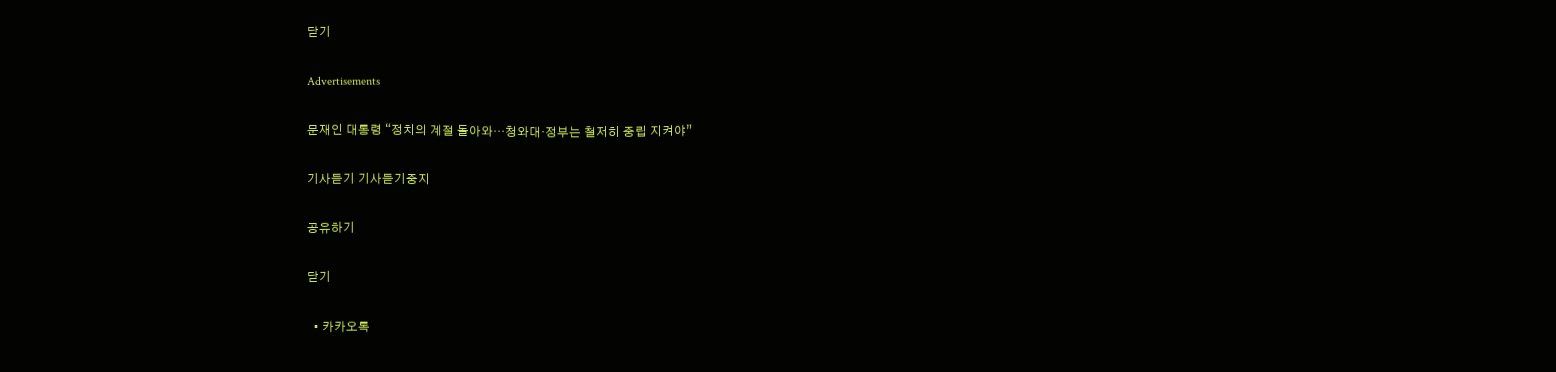닫기

Advertisements

문재인 대통령 “정치의 계절 돌아와…청와대·정부는 철저히 중립 지켜야”

기사듣기 기사듣기중지

공유하기

닫기

  • 카카오톡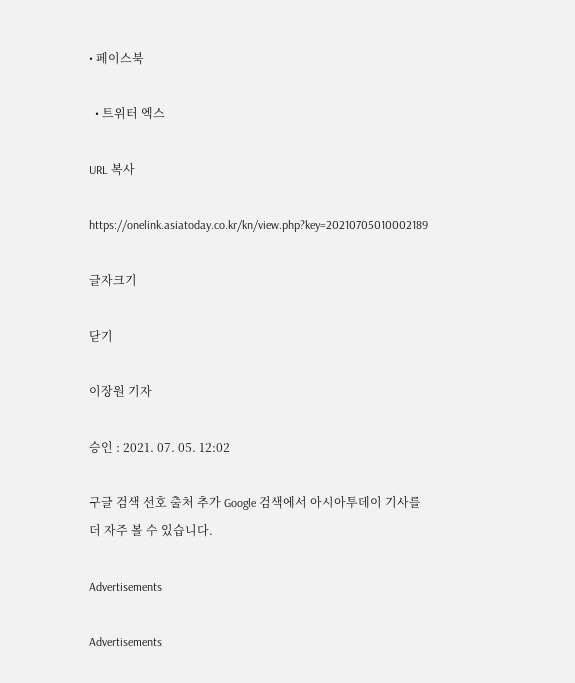• 페이스북

  • 트위터 엑스

URL 복사

https://onelink.asiatoday.co.kr/kn/view.php?key=20210705010002189

글자크기

닫기

이장원 기자

승인 : 2021. 07. 05. 12:02

구글 검색 선호 출처 추가 Google 검색에서 아시아투데이 기사를 더 자주 볼 수 있습니다.

Advertisements

Advertisements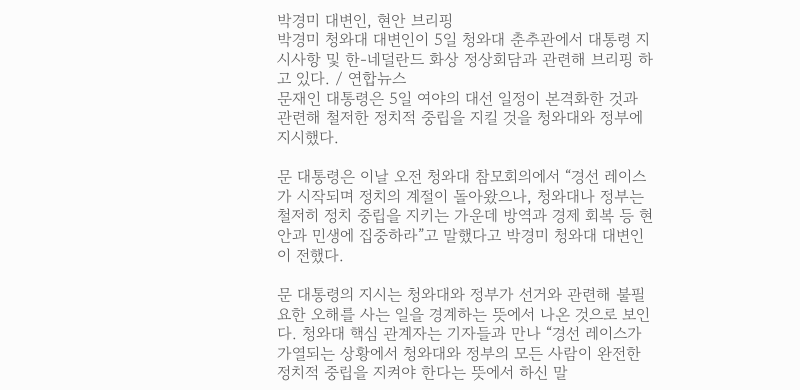박경미 대변인, 현안 브리핑
박경미 청와대 대변인이 5일 청와대 춘추관에서 대통령 지시사항 및 한-네덜란드 화상 정상회담과 관련해 브리핑 하고 있다. / 연합뉴스
문재인 대통령은 5일 여야의 대선 일정이 본격화한 것과 관련해 철저한 정치적 중립을 지킬 것을 청와대와 정부에 지시했다.

문 대통령은 이날 오전 청와대 참모회의에서 “경선 레이스가 시작되며 정치의 계절이 돌아왔으나, 청와대나 정부는 철저히 정치 중립을 지키는 가운데 방역과 경제 회복 등 현안과 민생에 집중하라”고 말했다고 박경미 청와대 대변인이 전했다.

문 대통령의 지시는 청와대와 정부가 선거와 관련해 불필요한 오해를 사는 일을 경계하는 뜻에서 나온 것으로 보인다. 청와대 핵심 관계자는 기자들과 만나 “경선 레이스가 가열되는 상황에서 청와대와 정부의 모든 사람이 완전한 정치적 중립을 지켜야 한다는 뜻에서 하신 말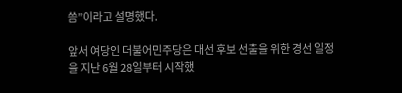씀”이라고 설명했다.

앞서 여당인 더불어민주당은 대선 후보 선출을 위한 경선 일정을 지난 6월 28일부터 시작했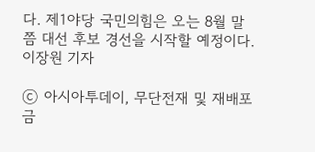다. 제1야당 국민의힘은 오는 8월 말 쯤 대선 후보 경선을 시작할 예정이다.
이장원 기자

ⓒ 아시아투데이, 무단전재 및 재배포 금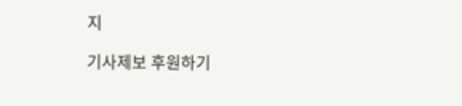지

기사제보 후원하기